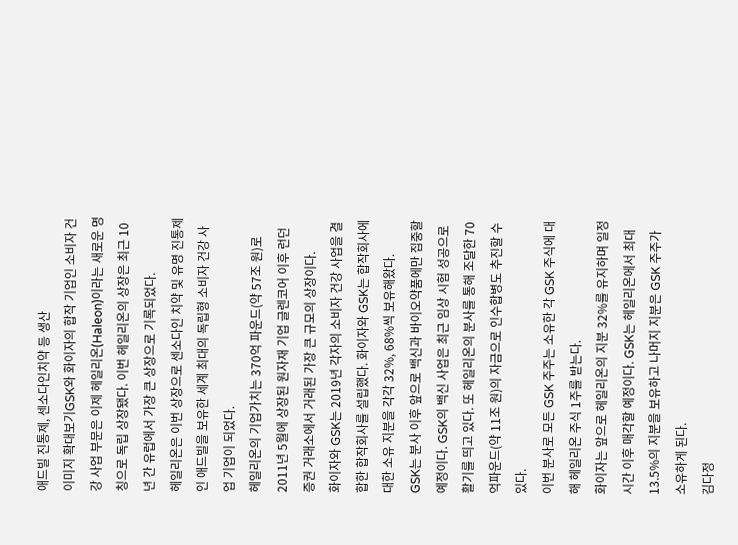애드빌 진통제, 센소다인치약 등 생산
이미지 확대보기GSK와 화이자의 합작 기업인 소비자 건강 사업 부문은 이제 헤일리온(Haleon)이라는 새로운 명칭으로 독립 상장됐다. 이번 헤일리온의 상장은 최근 10년 간 유럽에서 가장 큰 상장으로 기록되었다.
헤일리온은 이번 상장으로 센소다인 치약 및 유명 진통제인 애드빌을 보유한 세계 최대의 독립형 소비자 건강 사업 기업이 되었다.
헤일리온의 기업가치는 370억 파운드(약 57조 원)로 2011년 5월에 상장된 원자재 기업 글렌코어 이후 런던 증권 거래소에서 거래된 가장 큰 규모의 상장이다.
화이자와 GSK는 2019년 각자의 소비자 건강 사업을 결합한 합작회사를 설립했다. 화이자와 GSK는 합작회사에 대한 소유 지분을 각각 32%, 68%씩 보유해왔다.
GSK는 분사 이후 앞으로 백신과 바이오약품에만 집중할 예정이다. GSK의 백신 사업은 최근 임상 시험 성공으로 활기를 띄고 있다. 또 헤일리온의 분사를 통해 조달한 70억파운드(약 11조 원)의 자금으로 인수합병도 추진할 수 있다.
이번 분사로 모든 GSK 주주는 소유한 각 GSK 주식에 대해 헤일리온 주식 1주를 받는다.
화이자는 앞으로 헤일리온의 지분 32%를 유지하며 일정 시간 이후 매각할 예정이다. GSK는 헤일리온에서 최대 13.5%의 지분을 보유하고 나머지 지분은 GSK 주주가 소유하게 된다.
김다정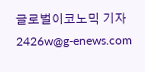글로벌이코노믹 기자 2426w@g-enews.com